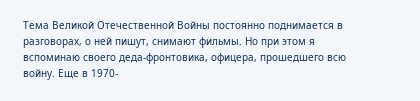Тема Великой Отечественной Войны постоянно поднимается в разговорах, о ней пишут, снимают фильмы. Но при этом я вспоминаю своего деда-фронтовика, офицера, прошедшего всю войну. Еще в 1970-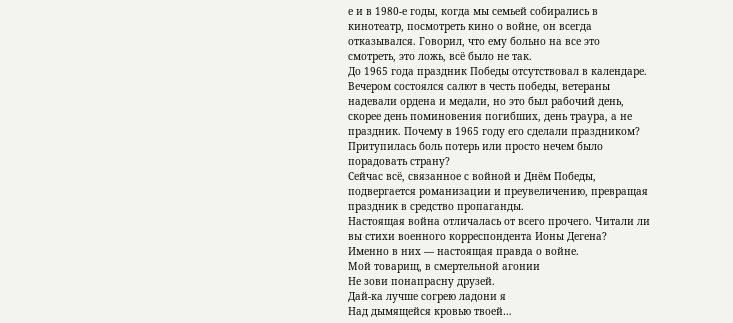е и в 1980-е годы, когда мы семьей собирались в кинотеатр, посмотреть кино о войне, он всегда отказывался. Говорил, что ему больно на все это смотреть, это ложь, всё было не так.
До 1965 года праздник Победы отсутствовал в календаре. Вечером состоялся салют в честь победы, ветераны надевали ордена и медали, но это был рабочий день, скорее день поминовения погибших, день траура, а не праздник. Почему в 1965 году его сделали праздником? Притупилась боль потерь или просто нечем было порадовать страну?
Сейчас всё, связанное с войной и Днём Победы, подвергается романизации и преувеличению, превращая праздник в средство пропаганды.
Настоящая война отличалась от всего прочего. Читали ли вы стихи военного корреспондента Ионы Дегена? Именно в них — настоящая правда о войне.
Мой товарищ, в смертельной агонии
Не зови понапрасну друзей.
Дай-ка лучше согрею ладони я
Над дымящейся кровью твоей…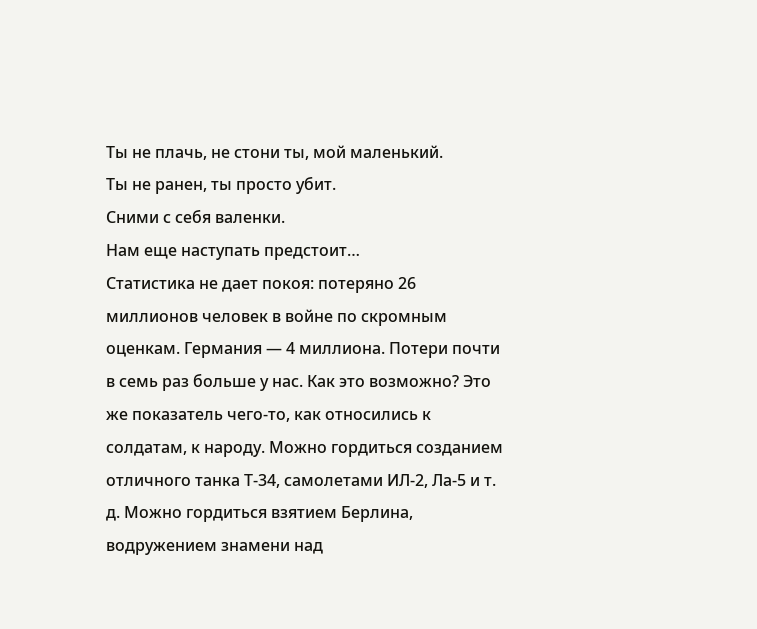Ты не плачь, не стони ты, мой маленький.
Ты не ранен, ты просто убит.
Сними с себя валенки.
Нам еще наступать предстоит…
Статистика не дает покоя: потеряно 26 миллионов человек в войне по скромным оценкам. Германия — 4 миллиона. Потери почти в семь раз больше у нас. Как это возможно? Это же показатель чего-то, как относились к солдатам, к народу. Можно гордиться созданием отличного танка Т-34, самолетами ИЛ-2, Ла-5 и т. д. Можно гордиться взятием Берлина, водружением знамени над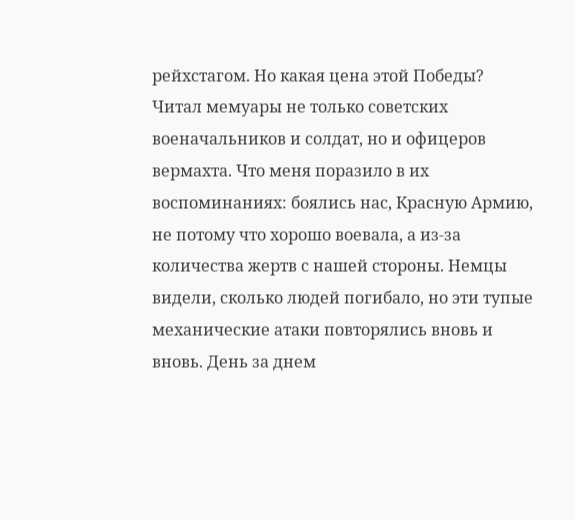рейхстагом. Но какая цена этой Победы?
Читал мемуары не только советских военачальников и солдат, но и офицеров вермахта. Что меня поразило в их воспоминаниях: боялись нас, Красную Армию, не потому что хорошо воевала, а из-за количества жертв с нашей стороны. Немцы видели, сколько людей погибало, но эти тупые механические атаки повторялись вновь и вновь. День за днем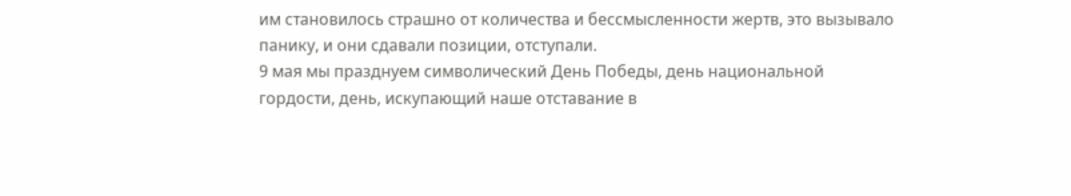им становилось страшно от количества и бессмысленности жертв, это вызывало панику, и они сдавали позиции, отступали.
9 мая мы празднуем символический День Победы, день национальной гордости, день, искупающий наше отставание в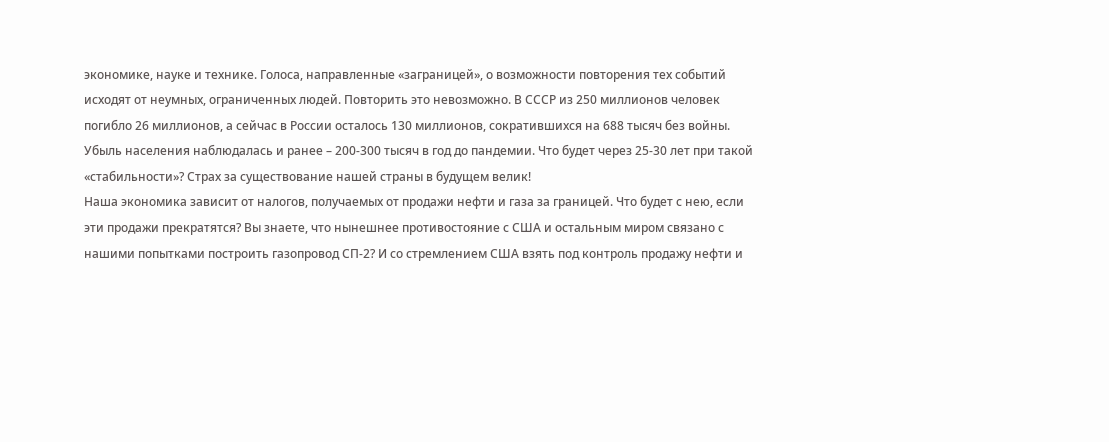экономике, науке и технике. Голоса, направленные «заграницей», о возможности повторения тех событий исходят от неумных, ограниченных людей. Повторить это невозможно. В СССР из 250 миллионов человек погибло 26 миллионов, а сейчас в России осталось 130 миллионов, сократившихся на 688 тысяч без войны. Убыль населения наблюдалась и ранее – 200-300 тысяч в год до пандемии. Что будет через 25-30 лет при такой «стабильности»? Страх за существование нашей страны в будущем велик!
Наша экономика зависит от налогов, получаемых от продажи нефти и газа за границей. Что будет с нею, если эти продажи прекратятся? Вы знаете, что нынешнее противостояние с США и остальным миром связано с нашими попытками построить газопровод СП-2? И со стремлением США взять под контроль продажу нефти и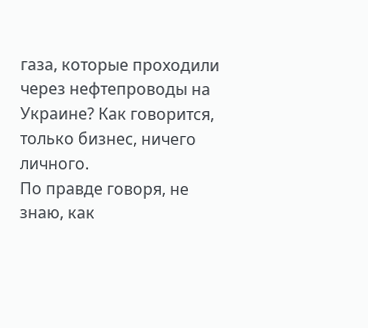газа, которые проходили через нефтепроводы на Украине? Как говорится, только бизнес, ничего личного.
По правде говоря, не знаю, как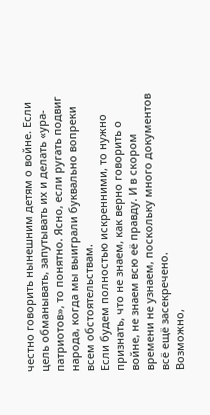честно говорить нынешним детям о войне. Если цель обманывать, запутывать их и делать «ура-патриотов», то понятно. Ясно, если ругать подвиг народа, когда мы выиграли буквально вопреки всем обстоятельствам.
Если будем полностью искренними, то нужно признать, что не знаем, как верно говорить о войне, не знаем всю её правду. И в скором времени не узнаем, поскольку много документов всё ещё засекречено.
Возможно,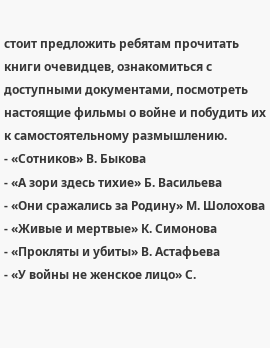стоит предложить ребятам прочитать книги очевидцев, ознакомиться с доступными документами, посмотреть настоящие фильмы о войне и побудить их к самостоятельному размышлению.
- «Сотников» В. Быкова
- «А зори здесь тихие» Б. Васильева
- «Они сражались за Родину» М. Шолохова
- «Живые и мертвые» К. Симонова
- «Прокляты и убиты» В. Астафьева
- «У войны не женское лицо» С.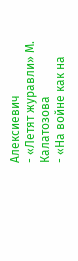Алексиевич
- «Летят журавли» М. Калатозова
- «На войне как на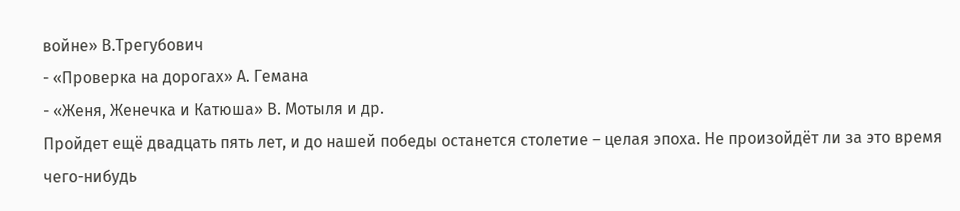войне» В.Трегубович
- «Проверка на дорогах» А. Гемана
- «Женя, Женечка и Катюша» В. Мотыля и др.
Пройдет ещё двадцать пять лет, и до нашей победы останется столетие – целая эпоха. Не произойдёт ли за это время чего-нибудь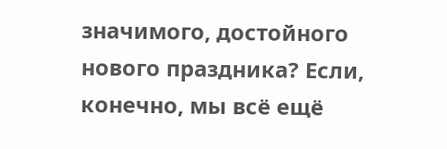значимого, достойного нового праздника? Если, конечно, мы всё ещё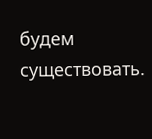будем существовать.